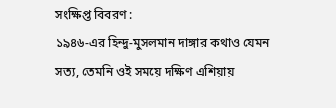সংক্ষিপ্ত বিবরণ :
১৯৪৬-এর হিন্দু-মুসলমান দাঙ্গার কথাও যেমন সত্য, তেমনি ওই সময়ে দক্ষিণ এশিয়ায়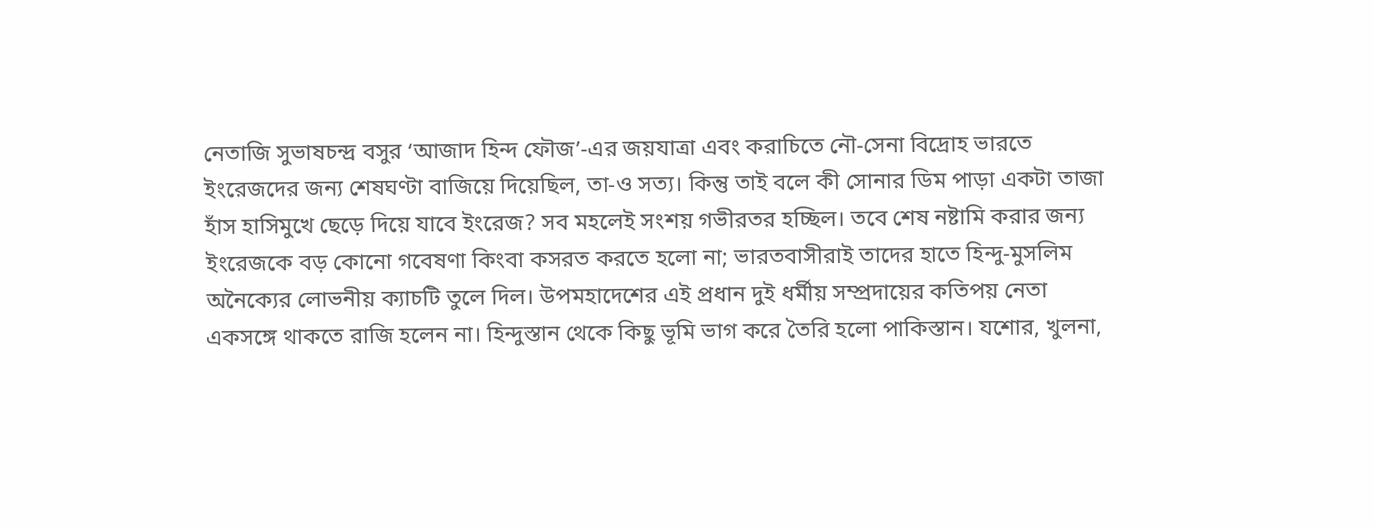নেতাজি সুভাষচন্দ্র বসুর ‘আজাদ হিন্দ ফৌজ’-এর জয়যাত্রা এবং করাচিতে নৌ-সেনা বিদ্রোহ ভারতে ইংরেজদের জন্য শেষঘণ্টা বাজিয়ে দিয়েছিল, তা-ও সত্য। কিন্তু তাই বলে কী সোনার ডিম পাড়া একটা তাজা হাঁস হাসিমুখে ছেড়ে দিয়ে যাবে ইংরেজ? সব মহলেই সংশয় গভীরতর হচ্ছিল। তবে শেষ নষ্টামি করার জন্য ইংরেজকে বড় কোনো গবেষণা কিংবা কসরত করতে হলো না; ভারতবাসীরাই তাদের হাতে হিন্দু-মুসলিম অনৈক্যের লোভনীয় ক্যাচটি তুলে দিল। উপমহাদেশের এই প্রধান দুই ধর্মীয় সম্প্রদায়ের কতিপয় নেতা একসঙ্গে থাকতে রাজি হলেন না। হিন্দুস্তান থেকে কিছু ভূমি ভাগ করে তৈরি হলো পাকিস্তান। যশোর, খুলনা,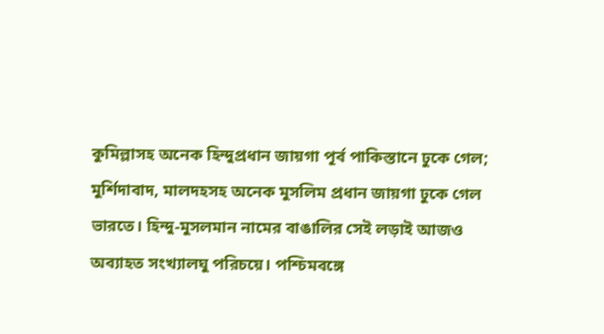কুমিল্লাসহ অনেক হিন্দুপ্রধান জায়গা পূর্ব পাকিস্তানে ঢুকে গেল; মুর্শিদাবাদ, মালদহসহ অনেক মুসলিম প্রধান জায়গা ঢুকে গেল ভারতে। হিন্দু-মুসলমান নামের বাঙালির সেই লড়াই আজও অব্যাহত সংখ্যালঘু পরিচয়ে। পশ্চিমবঙ্গে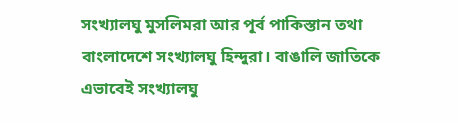সংখ্যালঘু মুসলিমরা আর পূর্ব পাকিস্তান তথা বাংলাদেশে সংখ্যালঘু হিন্দুরা। বাঙালি জাতিকে এভাবেই সংখ্যালঘু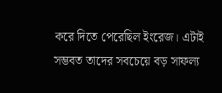করে দিতে পেরেছিল ইংরেজ। এটাই সম্ভবত তাদের সবচেয়ে বড় সাফল্য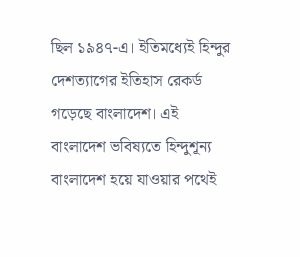ছিল ১৯৪৭-এ। ইতিমধ্যেই হিন্দুর দেশত্যাগের ইতিহাস রেকর্ড গড়েছে বাংলাদেশ। এই বাংলাদেশ ভবিষ্যতে হিন্দুশূন্য বাংলাদেশ হয়ে যাওয়ার পথেই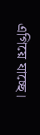এগিয়ে যাচ্ছে।